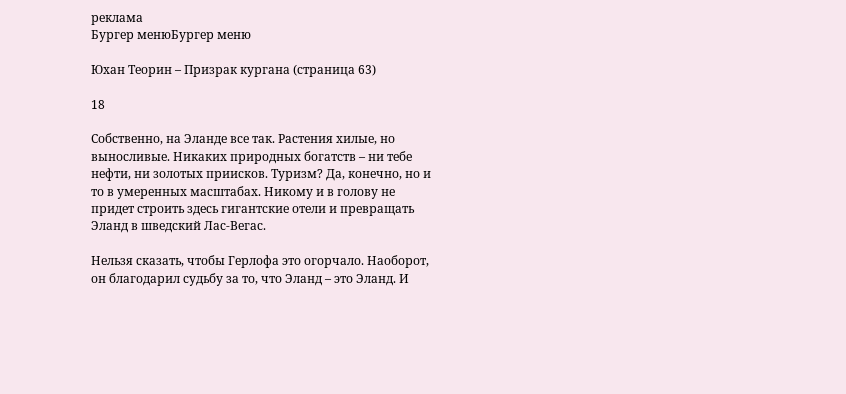реклама
Бургер менюБургер меню

Юхан Теорин – Призрак кургана (страница 63)

18

Собственно, на Эланде все так. Растения хилые, но выносливые. Никаких природных богатств – ни тебе нефти, ни золотых приисков. Туризм? Да, конечно, но и то в умеренных масштабах. Никому и в голову не придет строить здесь гигантские отели и превращать Эланд в шведский Лас-Вегас.

Нельзя сказать, чтобы Герлофа это огорчало. Наоборот, он благодарил судьбу за то, что Эланд – это Эланд. И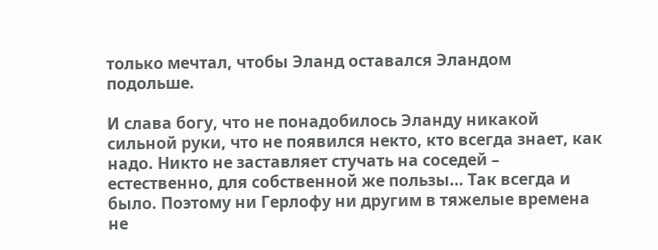только мечтал, чтобы Эланд оставался Эландом подольше.

И слава богу, что не понадобилось Эланду никакой сильной руки, что не появился некто, кто всегда знает, как надо. Никто не заставляет стучать на соседей – естественно, для собственной же пользы… Так всегда и было. Поэтому ни Герлофу ни другим в тяжелые времена не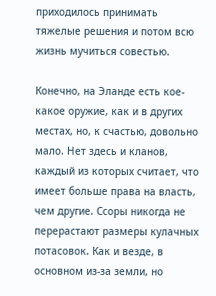приходилось принимать тяжелые решения и потом всю жизнь мучиться совестью.

Конечно, на Эланде есть кое-какое оружие, как и в других местах, но, к счастью, довольно мало. Нет здесь и кланов, каждый из которых считает, что имеет больше права на власть, чем другие. Ссоры никогда не перерастают размеры кулачных потасовок. Как и везде, в основном из-за земли, но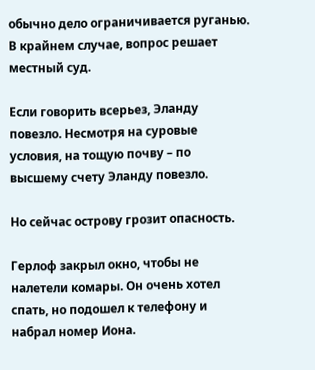обычно дело ограничивается руганью. В крайнем случае, вопрос решает местный суд.

Если говорить всерьез, Эланду повезло. Несмотря на суровые условия, на тощую почву – по высшему счету Эланду повезло.

Но сейчас острову грозит опасность.

Герлоф закрыл окно, чтобы не налетели комары. Он очень хотел спать, но подошел к телефону и набрал номер Иона.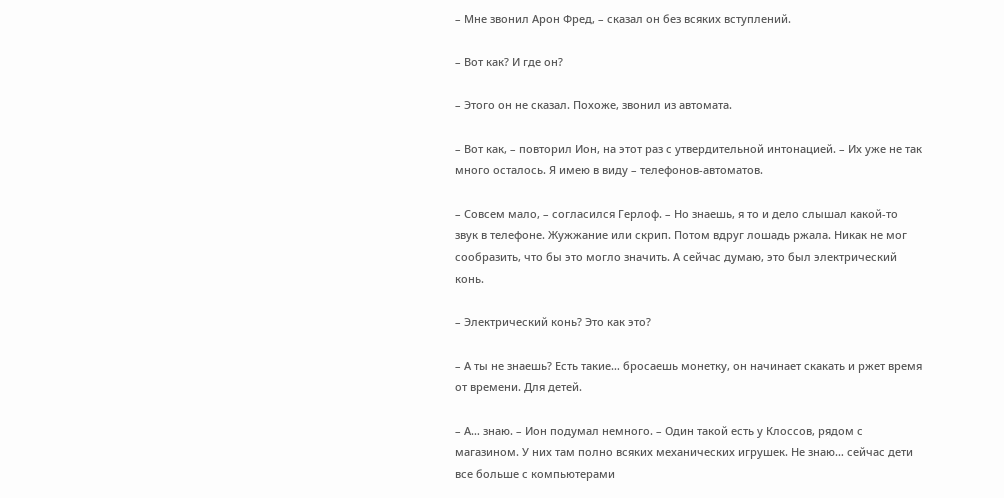– Мне звонил Арон Фред, – сказал он без всяких вступлений.

– Вот как? И где он?

– Этого он не сказал. Похоже, звонил из автомата.

– Вот как, – повторил Ион, на этот раз с утвердительной интонацией. – Их уже не так много осталось. Я имею в виду – телефонов-автоматов.

– Совсем мало, – согласился Герлоф. – Но знаешь, я то и дело слышал какой-то звук в телефоне. Жужжание или скрип. Потом вдруг лошадь ржала. Никак не мог сообразить, что бы это могло значить. А сейчас думаю, это был электрический конь.

– Электрический конь? Это как это?

– А ты не знаешь? Есть такие… бросаешь монетку, он начинает скакать и ржет время от времени. Для детей.

– А… знаю. – Ион подумал немного. – Один такой есть у Клоссов, рядом с магазином. У них там полно всяких механических игрушек. Не знаю… сейчас дети все больше с компьютерами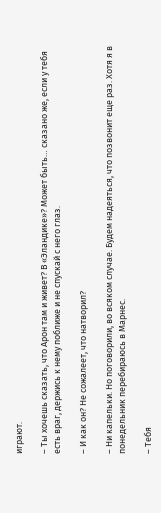играют.

– Ты хочешь сказать, что Арон там и живет? В «Эландике»? Может быть… сказано же, если у тебя есть враг, держись к нему поближе и не спускай с него глаз.

– И как он? Не сожалеет, что натворил?

– Ни капельки. Но поговорили, во всяком случае. Будем надеяться, что позвонит еще раз. Хотя я в понедельник перебираюсь в Марнес.

– Тебя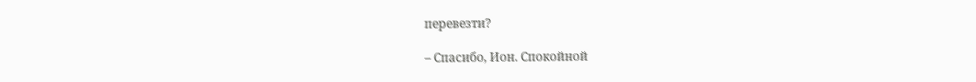перевезти?

– Спасибо, Ион. Спокойной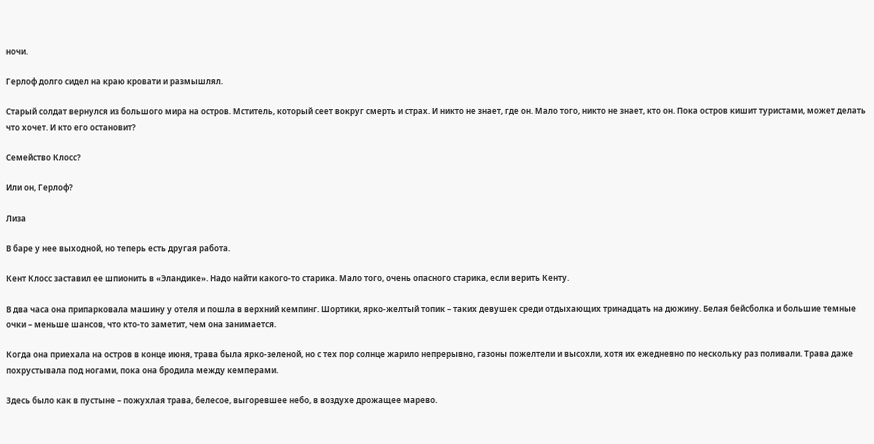ночи.

Герлоф долго сидел на краю кровати и размышлял.

Старый солдат вернулся из большого мира на остров. Мститель, который сеет вокруг смерть и страх. И никто не знает, где он. Мало того, никто не знает, кто он. Пока остров кишит туристами, может делать что хочет. И кто его остановит?

Семейство Клосс?

Или он, Герлоф?

Лиза

В баре у нее выходной, но теперь есть другая работа.

Кент Клосс заставил ее шпионить в «Эландике». Надо найти какого-то старика. Мало того, очень опасного старика, если верить Кенту.

В два часа она припарковала машину у отеля и пошла в верхний кемпинг. Шортики, ярко-желтый топик – таких девушек среди отдыхающих тринадцать на дюжину. Белая бейсболка и большие темные очки – меньше шансов, что кто-то заметит, чем она занимается.

Когда она приехала на остров в конце июня, трава была ярко-зеленой, но с тех пор солнце жарило непрерывно, газоны пожелтели и высохли, хотя их ежедневно по нескольку раз поливали. Трава даже похрустывала под ногами, пока она бродила между кемперами.

Здесь было как в пустыне – пожухлая трава, белесое, выгоревшее небо, в воздухе дрожащее марево.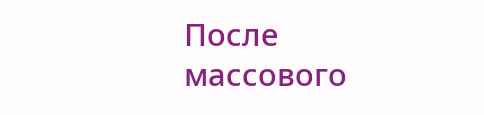После массового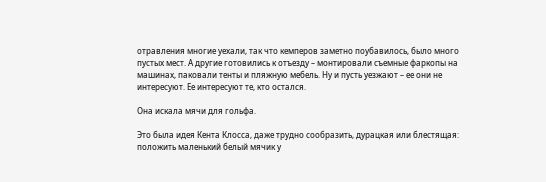отравления многие уехали, так что кемперов заметно поубавилось, было много пустых мест. А другие готовились к отъезду – монтировали съемные фаркопы на машинах, паковали тенты и пляжную мебель. Ну и пусть уезжают – ее они не интересуют. Ее интересуют те, кто остался.

Она искала мячи для гольфа.

Это была идея Кента Клосса, даже трудно сообразить, дурацкая или блестящая: положить маленький белый мячик у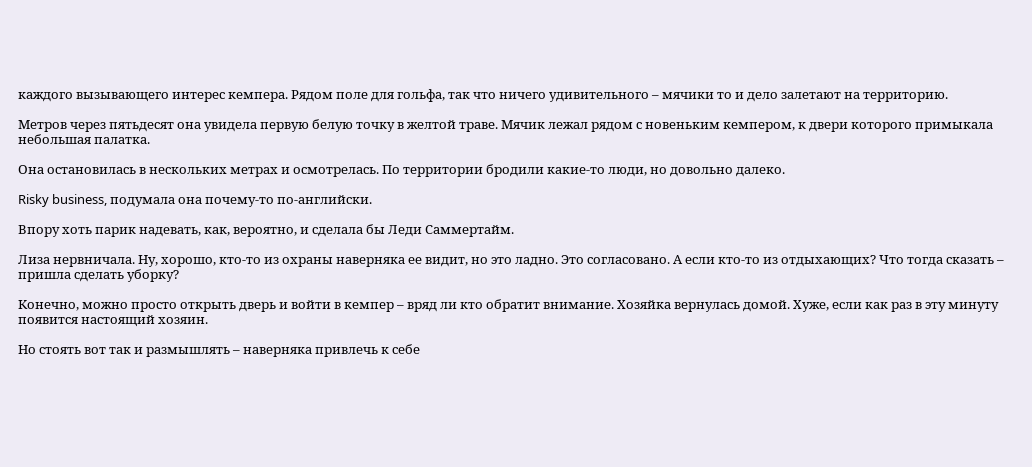каждого вызывающего интерес кемпера. Рядом поле для гольфа, так что ничего удивительного – мячики то и дело залетают на территорию.

Метров через пятьдесят она увидела первую белую точку в желтой траве. Мячик лежал рядом с новеньким кемпером, к двери которого примыкала небольшая палатка.

Она остановилась в нескольких метрах и осмотрелась. По территории бродили какие-то люди, но довольно далеко.

Risky business, подумала она почему-то по-английски.

Впору хоть парик надевать, как, вероятно, и сделала бы Леди Саммертайм.

Лиза нервничала. Ну, хорошо, кто-то из охраны наверняка ее видит, но это ладно. Это согласовано. А если кто-то из отдыхающих? Что тогда сказать – пришла сделать уборку?

Конечно, можно просто открыть дверь и войти в кемпер – вряд ли кто обратит внимание. Хозяйка вернулась домой. Хуже, если как раз в эту минуту появится настоящий хозяин.

Но стоять вот так и размышлять – наверняка привлечь к себе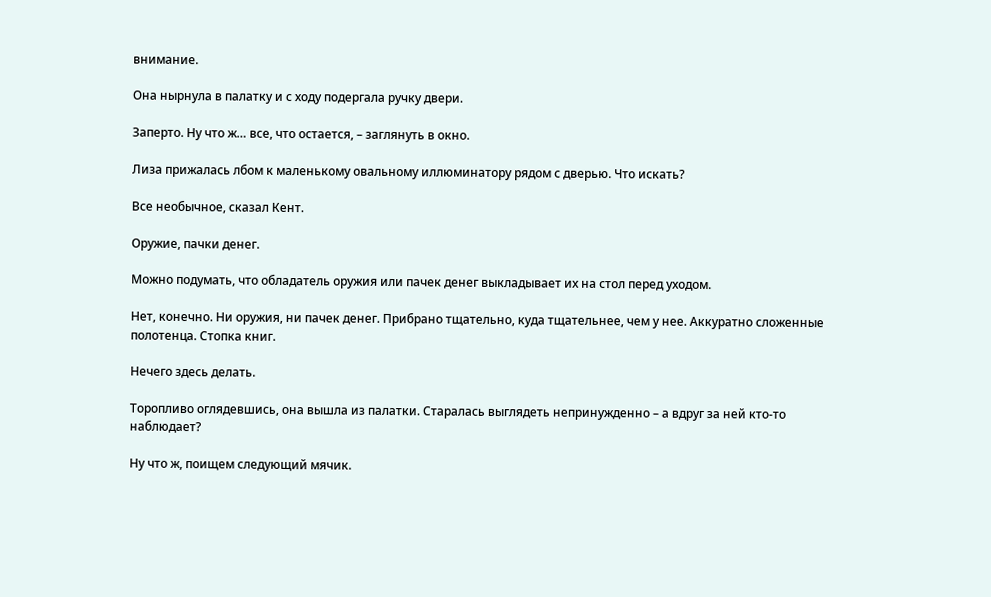внимание.

Она нырнула в палатку и с ходу подергала ручку двери.

Заперто. Ну что ж… все, что остается, – заглянуть в окно.

Лиза прижалась лбом к маленькому овальному иллюминатору рядом с дверью. Что искать?

Все необычное, сказал Кент.

Оружие, пачки денег.

Можно подумать, что обладатель оружия или пачек денег выкладывает их на стол перед уходом.

Нет, конечно. Ни оружия, ни пачек денег. Прибрано тщательно, куда тщательнее, чем у нее. Аккуратно сложенные полотенца. Стопка книг.

Нечего здесь делать.

Торопливо оглядевшись, она вышла из палатки. Старалась выглядеть непринужденно – а вдруг за ней кто-то наблюдает?

Ну что ж, поищем следующий мячик.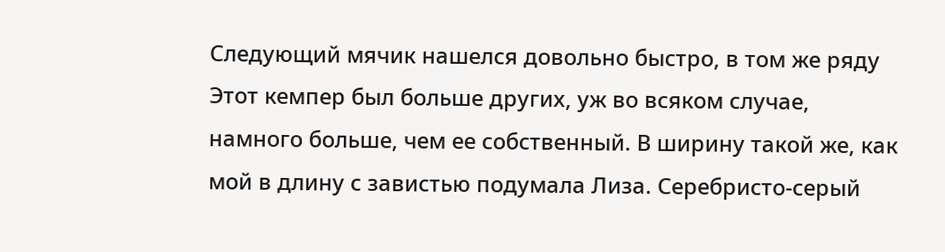Следующий мячик нашелся довольно быстро, в том же ряду Этот кемпер был больше других, уж во всяком случае, намного больше, чем ее собственный. В ширину такой же, как мой в длину с завистью подумала Лиза. Серебристо-серый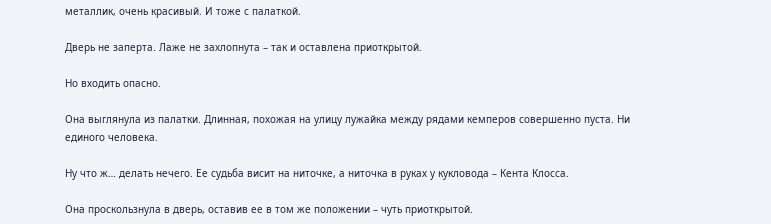металлик, очень красивый. И тоже с палаткой.

Дверь не заперта. Лаже не захлопнута – так и оставлена приоткрытой.

Но входить опасно.

Она выглянула из палатки. Длинная, похожая на улицу лужайка между рядами кемперов совершенно пуста. Ни единого человека.

Ну что ж… делать нечего. Ее судьба висит на ниточке, а ниточка в руках у кукловода – Кента Клосса.

Она проскользнула в дверь, оставив ее в том же положении – чуть приоткрытой.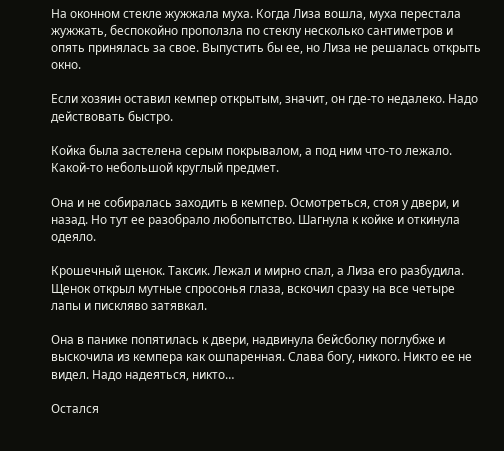На оконном стекле жужжала муха. Когда Лиза вошла, муха перестала жужжать, беспокойно проползла по стеклу несколько сантиметров и опять принялась за свое. Выпустить бы ее, но Лиза не решалась открыть окно.

Если хозяин оставил кемпер открытым, значит, он где-то недалеко. Надо действовать быстро.

Койка была застелена серым покрывалом, а под ним что-то лежало. Какой-то небольшой круглый предмет.

Она и не собиралась заходить в кемпер. Осмотреться, стоя у двери, и назад. Но тут ее разобрало любопытство. Шагнула к койке и откинула одеяло.

Крошечный щенок. Таксик. Лежал и мирно спал, а Лиза его разбудила. Щенок открыл мутные спросонья глаза, вскочил сразу на все четыре лапы и пискляво затявкал.

Она в панике попятилась к двери, надвинула бейсболку поглубже и выскочила из кемпера как ошпаренная. Слава богу, никого. Никто ее не видел. Надо надеяться, никто…

Остался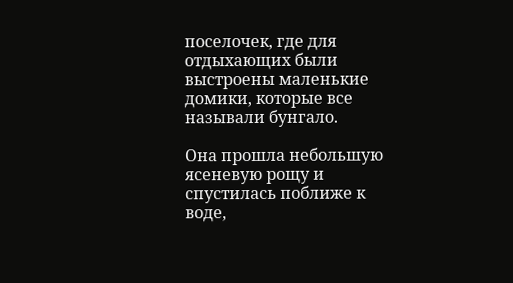поселочек, где для отдыхающих были выстроены маленькие домики, которые все называли бунгало.

Она прошла небольшую ясеневую рощу и спустилась поближе к воде,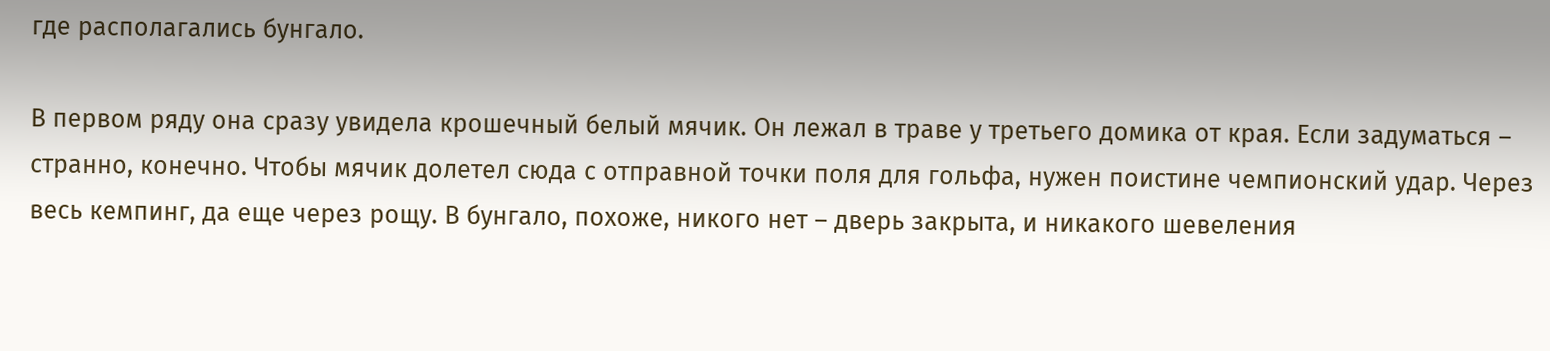где располагались бунгало.

В первом ряду она сразу увидела крошечный белый мячик. Он лежал в траве у третьего домика от края. Если задуматься – странно, конечно. Чтобы мячик долетел сюда с отправной точки поля для гольфа, нужен поистине чемпионский удар. Через весь кемпинг, да еще через рощу. В бунгало, похоже, никого нет – дверь закрыта, и никакого шевеления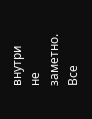внутри не заметно. Все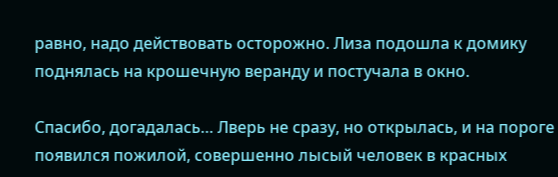равно, надо действовать осторожно. Лиза подошла к домику поднялась на крошечную веранду и постучала в окно.

Спасибо, догадалась… Лверь не сразу, но открылась, и на пороге появился пожилой, совершенно лысый человек в красных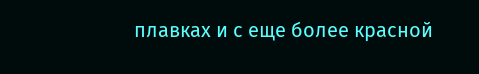плавках и с еще более красной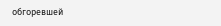обгоревшей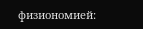физиономией: